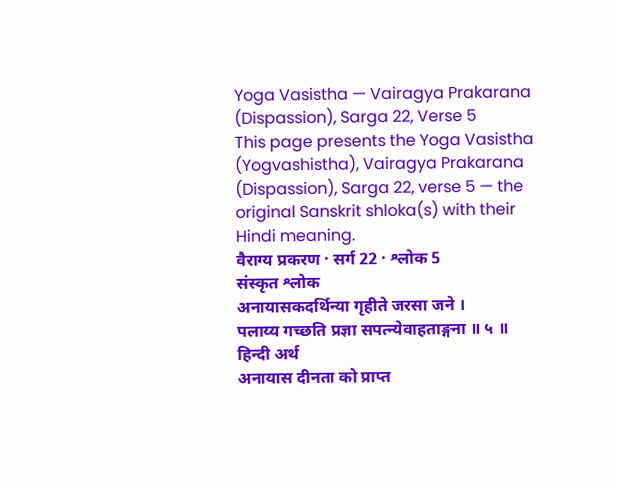Yoga Vasistha — Vairagya Prakarana (Dispassion), Sarga 22, Verse 5
This page presents the Yoga Vasistha (Yogvashistha), Vairagya Prakarana (Dispassion), Sarga 22, verse 5 — the original Sanskrit shloka(s) with their Hindi meaning.
वैराग्य प्रकरण · सर्ग 22 · श्लोक 5
संस्कृत श्लोक
अनायासकदर्थिन्या गृहीते जरसा जने ।
पलाय्य गच्छति प्रज्ञा सपत्न्येवाहताङ्गना ॥ ५ ॥
हिन्दी अर्थ
अनायास दीनता को प्राप्त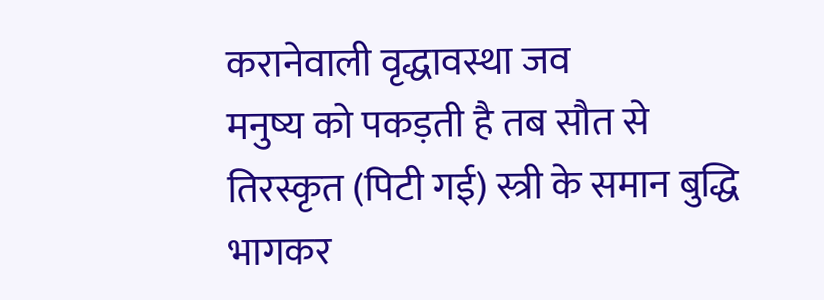करानेवाली वृद्धावस्था जव
मनुष्य को पकड़ती है तब सौत से तिरस्कृत (पिटी गई) स्त्री के समान बुद्धि भागकर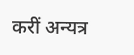करीं अन्यत्र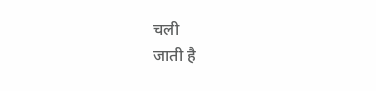चली
जाती है